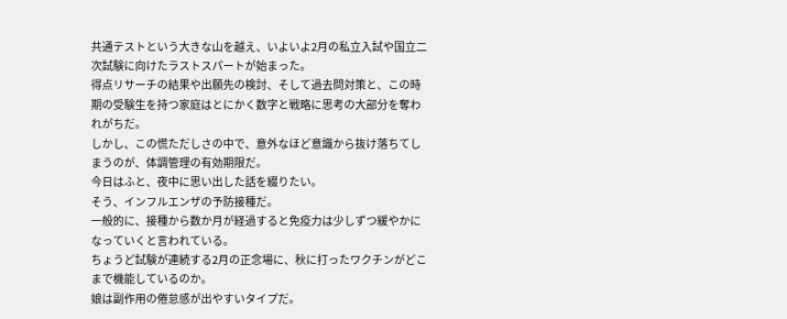共通テストという大きな山を越え、いよいよ2月の私立入試や国立二次試験に向けたラストスパートが始まった。
得点リサーチの結果や出願先の検討、そして過去問対策と、この時期の受験生を持つ家庭はとにかく数字と戦略に思考の大部分を奪われがちだ。
しかし、この慌ただしさの中で、意外なほど意識から抜け落ちてしまうのが、体調管理の有効期限だ。
今日はふと、夜中に思い出した話を綴りたい。
そう、インフルエンザの予防接種だ。
一般的に、接種から数か月が経過すると免疫力は少しずつ緩やかになっていくと言われている。
ちょうど試験が連続する2月の正念場に、秋に打ったワクチンがどこまで機能しているのか。
娘は副作用の倦怠感が出やすいタイプだ。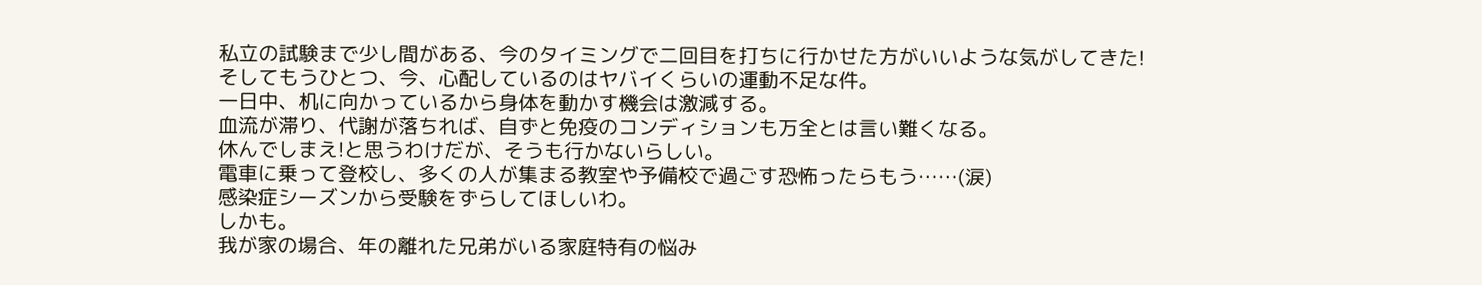私立の試験まで少し間がある、今のタイミングで二回目を打ちに行かせた方がいいような気がしてきた!
そしてもうひとつ、今、心配しているのはヤバイくらいの運動不足な件。
一日中、机に向かっているから身体を動かす機会は激減する。
血流が滞り、代謝が落ちれば、自ずと免疫のコンディションも万全とは言い難くなる。
休んでしまえ!と思うわけだが、そうも行かないらしい。
電車に乗って登校し、多くの人が集まる教室や予備校で過ごす恐怖ったらもう……(涙)
感染症シーズンから受験をずらしてほしいわ。
しかも。
我が家の場合、年の離れた兄弟がいる家庭特有の悩み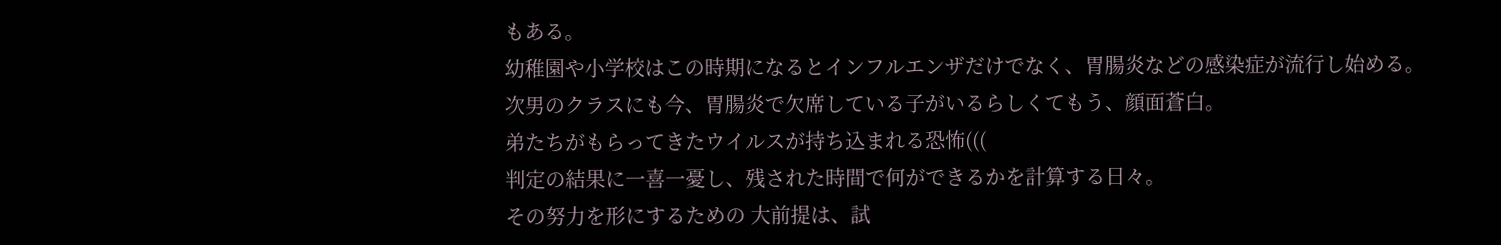もある。
幼稚園や小学校はこの時期になるとインフルエンザだけでなく、胃腸炎などの感染症が流行し始める。
次男のクラスにも今、胃腸炎で欠席している子がいるらしくてもう、顔面蒼白。
弟たちがもらってきたウイルスが持ち込まれる恐怖(((
判定の結果に一喜一憂し、残された時間で何ができるかを計算する日々。
その努力を形にするための 大前提は、試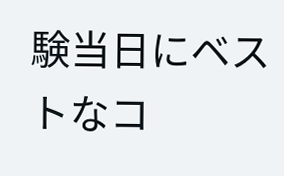験当日にベストなコ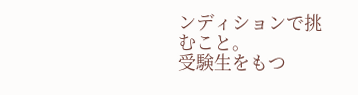ンディションで挑むこと。
受験生をもつ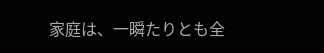家庭は、一瞬たりとも全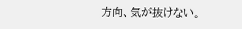方向、気が抜けない。